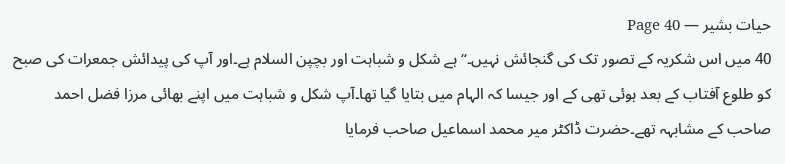حیات بشیر — Page 40
40 میں اس شکریہ کے تصور تک کی گنجائش نہیں۔“ ہے شکل و شباہت اور بچپن السلام ہے۔اور آپ کی پیدائش جمعرات کی صبح کو طلوع آفتاب کے بعد ہوئی تھی کے اور جیسا کہ الہام میں بتایا گیا تھا۔آپ شکل و شباہت میں اپنے بھائی مرزا فضل احمد صاحب کے مشابہہ تھے۔حضرت ڈاکٹر میر محمد اسماعیل صاحب فرمایا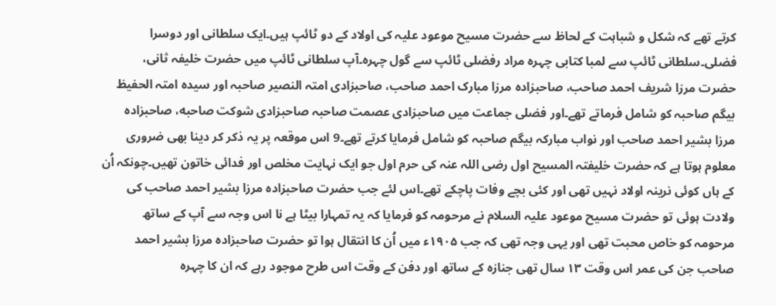کرتے تھے کہ شکل و شباہت کے لحاظ سے حضرت مسیح موعود علیہ کی اولاد کے دو ٹائپ ہیں۔ایک سلطانی اور دوسرا فضلی۔سلطانی ٹائپ سے لمبا کتابی چہرہ مراد رفضلی ٹائپ سے گول چہرہ۔آپ سلطانی ٹائپ میں حضرت خلیفہ ثانی، حضرت مرزا شریف احمد صاحب، صاحبزادہ مرزا مبارک احمد صاحب، صاحبزادی امتہ النصیر صاحبہ اور سیدہ امتہ الحفیظ بیگم صاحبہ کو شامل فرماتے تھے۔اور فضلی جماعت میں صاحبزادی عصمت صاحبہ صاحبزادی شوکت صاحبه، صاحبزاده مرزا بشیر احمد صاحب اور نواب مبارکہ بیگم صاحبہ کو شامل فرمایا کرتے تھے۔9 اس موقعہ پر یہ ذکر کر دینا بھی ضروری معلوم ہوتا ہے کہ حضرت خلیفتہ المسیح اول رضی اللہ عنہ کی حرم اول جو ایک نہایت مخلص اور فدائی خاتون تھیں۔چونکہ اُن کے ہاں کوئی نرینہ اولاد نہیں تھی اور کئی بچے وفات پاچکے تھے۔اس لئے جب حضرت صاحبزادہ مرزا بشیر احمد صاحب کی ولادت ہوئی تو حضرت مسیح موعود علیہ السلام نے مرحومہ کو فرمایا کہ یہ تمہارا بیٹا ہے نا اس وجہ سے آپ کے ساتھ مرحومہ کو خاص محبت تھی اور یہی وجہ تھی کہ جب ۱۹۰۵ء میں اُن کا انتقال ہوا تو حضرت صاحبزادہ مرزا بشیر احمد صاحب جن کی عمر اس وقت ۱۳ سال تھی جنازہ کے ساتھ اور دفن کے وقت اس طرح موجود رہے کہ ان کا چہرہ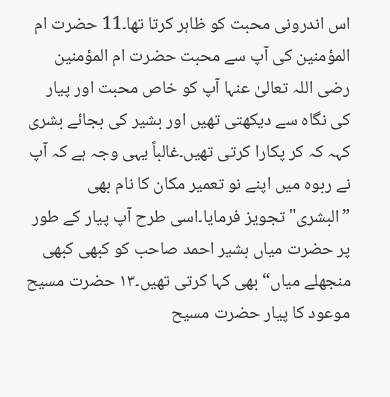اس اندرونی محبت کو ظاہر کرتا تھا۔11 حضرت ام المؤمنین کی آپ سے محبت حضرت ام المؤمنین رضی اللہ تعالیٰ عنہا آپ کو خاص محبت اور پیار کی نگاہ سے دیکھتی تھیں اور بشیر کی بجائے بشری کہہ کہ کر پکارا کرتی تھیں۔غالباً یہی وجہ ہے کہ آپ نے ربوہ میں اپنے نو تعمیر مکان کا نام بھی ”البشری" تجویز فرمایا۔اسی طرح آپ پیار کے طور پر حضرت میاں بشیر احمد صاحب کو کبھی کبھی منجھلے میاں“ بھی کہا کرتی تھیں۔۱۳ حضرت مسیح موعود کا پیار حضرت مسیح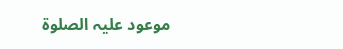موعود علیہ الصلوۃ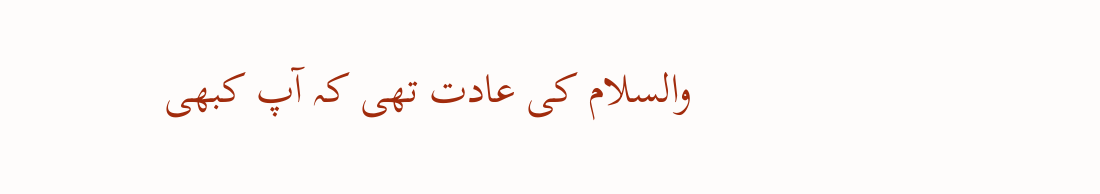والسلام کی عادت تھی کہ آپ کبھی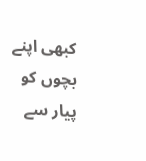کبھی اپنے بچوں کو پیار سے